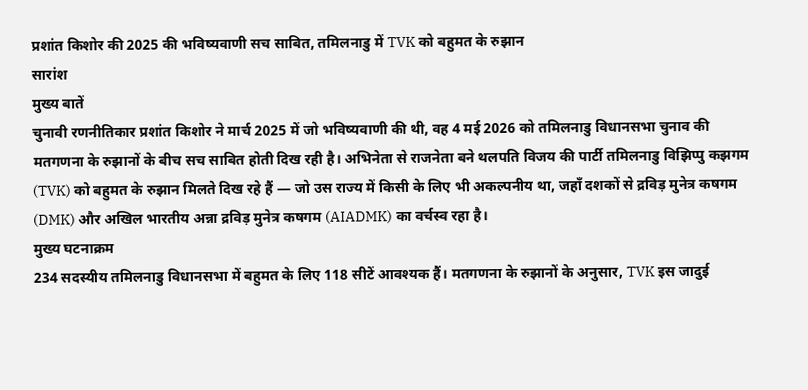प्रशांत किशोर की 2025 की भविष्यवाणी सच साबित, तमिलनाडु में TVK को बहुमत के रुझान
सारांश
मुख्य बातें
चुनावी रणनीतिकार प्रशांत किशोर ने मार्च 2025 में जो भविष्यवाणी की थी, वह 4 मई 2026 को तमिलनाडु विधानसभा चुनाव की मतगणना के रुझानों के बीच सच साबित होती दिख रही है। अभिनेता से राजनेता बने थलपति विजय की पार्टी तमिलनाडु विझिप्पु कझगम (TVK) को बहुमत के रुझान मिलते दिख रहे हैं — जो उस राज्य में किसी के लिए भी अकल्पनीय था, जहाँ दशकों से द्रविड़ मुनेत्र कषगम (DMK) और अखिल भारतीय अन्ना द्रविड़ मुनेत्र कषगम (AIADMK) का वर्चस्व रहा है।
मुख्य घटनाक्रम
234 सदस्यीय तमिलनाडु विधानसभा में बहुमत के लिए 118 सीटें आवश्यक हैं। मतगणना के रुझानों के अनुसार, TVK इस जादुई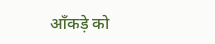आँकड़े को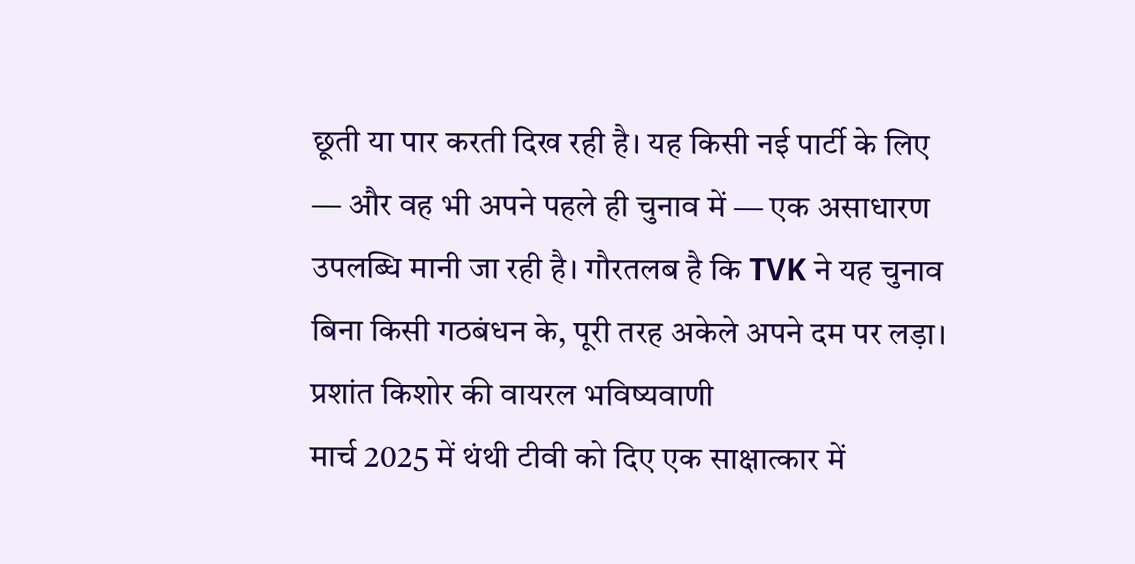छूती या पार करती दिख रही है। यह किसी नई पार्टी के लिए — और वह भी अपने पहले ही चुनाव में — एक असाधारण उपलब्धि मानी जा रही है। गौरतलब है कि TVK ने यह चुनाव बिना किसी गठबंधन के, पूरी तरह अकेले अपने दम पर लड़ा।
प्रशांत किशोर की वायरल भविष्यवाणी
मार्च 2025 में थंथी टीवी को दिए एक साक्षात्कार में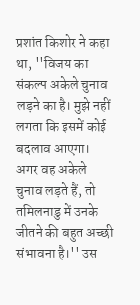प्रशांत किशोर ने कहा था, ''विजय का संकल्प अकेले चुनाव लड़ने का है। मुझे नहीं लगता कि इसमें कोई बदलाव आएगा। अगर वह अकेले चुनाव लड़ते हैं, तो तमिलनाडु में उनके जीतने की बहुत अच्छी संभावना है।'' उस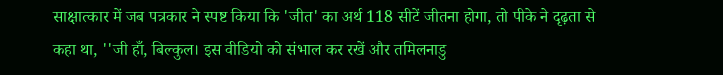साक्षात्कार में जब पत्रकार ने स्पष्ट किया कि 'जीत' का अर्थ 118 सीटें जीतना होगा, तो पीके ने दृढ़ता से कहा था, ''जी हाँ, बिल्कुल। इस वीडियो को संभाल कर रखें और तमिलनाडु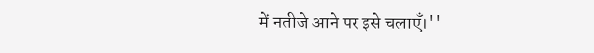में नतीजे आने पर इसे चलाएँ।''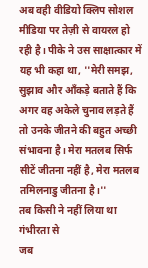अब वही वीडियो क्लिप सोशल मीडिया पर तेज़ी से वायरल हो रही है। पीके ने उस साक्षात्कार में यह भी कहा था, ''मेरी समझ, सुझाव और आँकड़े बताते हैं कि अगर वह अकेले चुनाव लड़ते हैं तो उनके जीतने की बहुत अच्छी संभावना है। मेरा मतलब सिर्फ सीटें जीतना नहीं है, मेरा मतलब तमिलनाडु जीतना है।''
तब किसी ने नहीं लिया था गंभीरता से
जब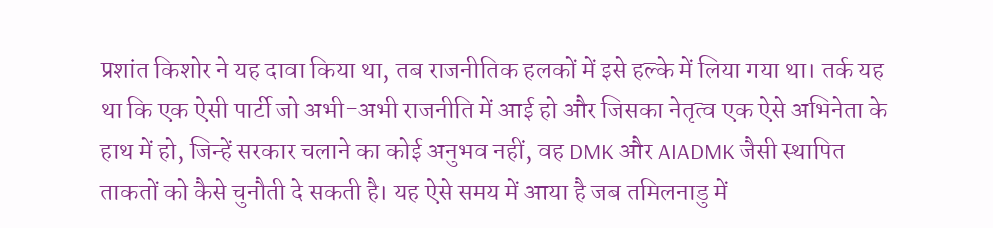प्रशांत किशोर ने यह दावा किया था, तब राजनीतिक हलकों में इसे हल्के में लिया गया था। तर्क यह था कि एक ऐसी पार्टी जो अभी-अभी राजनीति में आई हो और जिसका नेतृत्व एक ऐसे अभिनेता के हाथ में हो, जिन्हें सरकार चलाने का कोई अनुभव नहीं, वह DMK और AIADMK जैसी स्थापित ताकतों को कैसे चुनौती दे सकती है। यह ऐसे समय में आया है जब तमिलनाडु में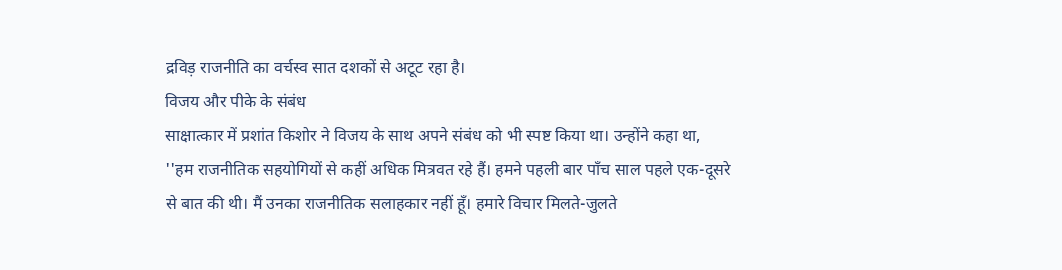द्रविड़ राजनीति का वर्चस्व सात दशकों से अटूट रहा है।
विजय और पीके के संबंध
साक्षात्कार में प्रशांत किशोर ने विजय के साथ अपने संबंध को भी स्पष्ट किया था। उन्होंने कहा था, ''हम राजनीतिक सहयोगियों से कहीं अधिक मित्रवत रहे हैं। हमने पहली बार पाँच साल पहले एक-दूसरे से बात की थी। मैं उनका राजनीतिक सलाहकार नहीं हूँ। हमारे विचार मिलते-जुलते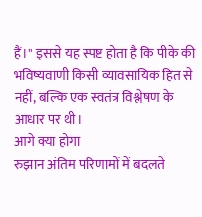हैं।'' इससे यह स्पष्ट होता है कि पीके की भविष्यवाणी किसी व्यावसायिक हित से नहीं, बल्कि एक स्वतंत्र विश्लेषण के आधार पर थी।
आगे क्या होगा
रुझान अंतिम परिणामों में बदलते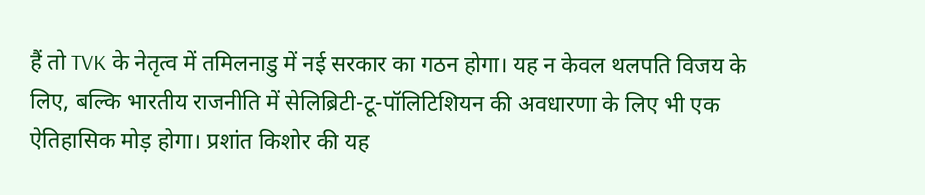हैं तो TVK के नेतृत्व में तमिलनाडु में नई सरकार का गठन होगा। यह न केवल थलपति विजय के लिए, बल्कि भारतीय राजनीति में सेलिब्रिटी-टू-पॉलिटिशियन की अवधारणा के लिए भी एक ऐतिहासिक मोड़ होगा। प्रशांत किशोर की यह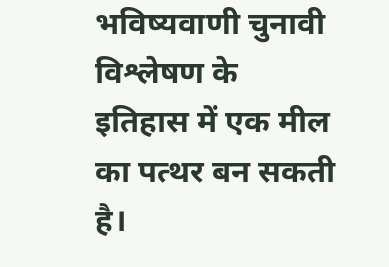भविष्यवाणी चुनावी विश्लेषण के इतिहास में एक मील का पत्थर बन सकती है।